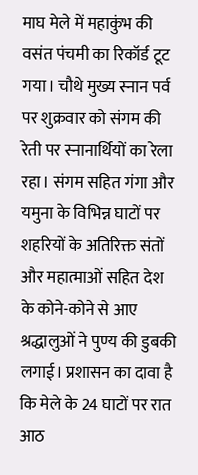माघ मेले में महाकुंभ की वसंत पंचमी का रिकॉर्ड टूट गया। चौथे मुख्य स्नान पर्व पर शुक्रवार को संगम की रेती पर स्नानार्थियों का रेला रहा। संगम सहित गंगा और यमुना के विभिन्न घाटों पर शहरियों के अतिरिक्त संतों और महात्माओं सहित देश के कोने-कोने से आए श्रद्धालुओं ने पुण्य की डुबकी लगाई। प्रशासन का दावा है कि मेले के 24 घाटों पर रात आठ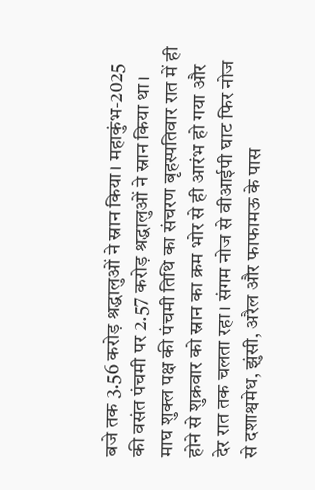बजे तक 3.56 करोड़ श्रद्धालुओं ने स्नान किया। महाकुंभ-2025 की वसंत पंचमी पर 2.57 करोड़ श्रद्धालुओं ने स्नान किया था।
माघ शुक्ल पक्ष की पंचमी तिथि का संचरण बृहस्पतिवार रात में ही होने से शुक्रवार को स्नान का क्रम भोर से ही आरंभ हो गया और देर रात तक चलता रहा। संगम नोज से वीआईपी घाट फिर नोज से दशाश्वमेध, झुंसी, अरैल और फाफामऊ के पास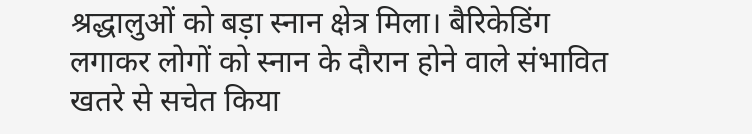श्रद्धालुओं को बड़ा स्नान क्षेत्र मिला। बैरिकेडिंग लगाकर लोगों को स्नान के दौरान होने वाले संभावित खतरे से सचेत किया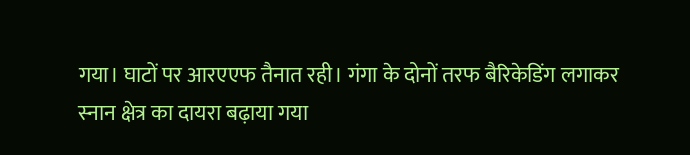गया। घाटों पर आरएएफ तैनात रही। गंगा के दोनों तरफ बैरिकेडिंग लगाकर स्नान क्षेत्र का दायरा बढ़ाया गया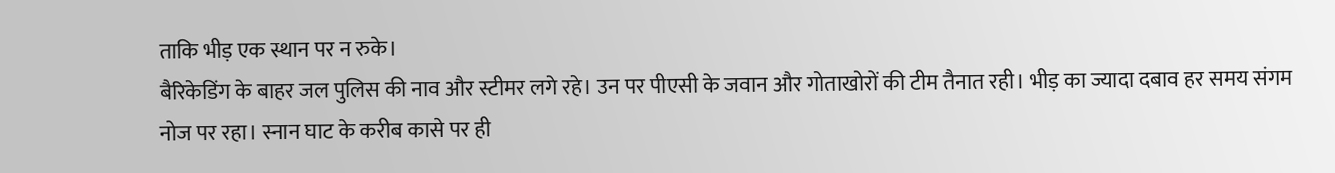ताकि भीड़ एक स्थान पर न रुके।
बैरिकेडिंग के बाहर जल पुलिस की नाव और स्टीमर लगे रहे। उन पर पीएसी के जवान और गोताखोरों की टीम तैनात रही। भीड़ का ज्यादा दबाव हर समय संगम नोज पर रहा। स्नान घाट के करीब कासे पर ही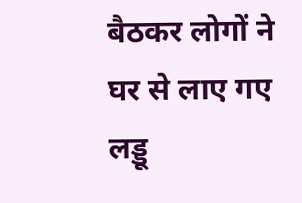बैठकर लोगों ने घर से लाए गए लड्डू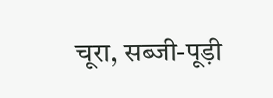चूरा, सब्जी-पूड़ी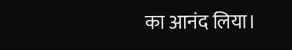का आनंद लिया।